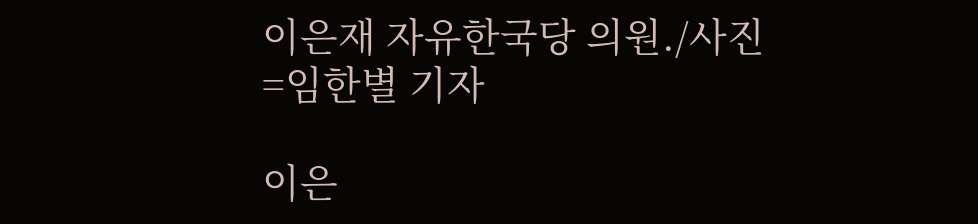이은재 자유한국당 의원./사진=임한별 기자

이은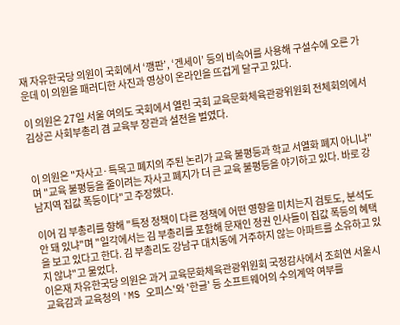재 자유한국당 의원이 국회에서 ‘깽판’, ‘겐세이’ 등의 비속어를 사용해 구설수에 오른 가운데 이 의원을 패러디한 사진과 영상이 온라인을 뜨겁게 달구고 있다.

이 의원은 27일 서울 여의도 국회에서 열린 국회 교육문화체육관광위원회 전체회의에서 김상곤 사회부총리 겸 교육부 장관과 설전을 벌였다.


이 의원은 "자사고·특목고 폐지의 주된 논리가 교육 불평등과 학교 서열화 폐지 아니냐"며 "교육 불평등을 줄이려는 자사고 폐지가 더 큰 교육 불평등을 야기하고 있다. 바로 강남지역 집값 폭등이다"고 주장했다.

이어 김 부총리를 향해 "특정 정책이 다른 정책에 어떤 영향을 미치는지 검토도, 분석도 안 돼 있냐"며 "일각에서는 김 부총리를 포함해 문재인 정권 인사들이 집값 폭등의 혜택을 보고 있다고 한다. 김 부총리도 강남구 대치동에 거주하지 않는 아파트를 소유하고 있지 않냐"고 물었다.
이은재 자유한국당 의원은 과거 교육문화체육관광위원회 국정감사에서 조희연 서울시 교육감과 교육청의 'MS 오피스'와 '한글' 등 소프트웨어의 수의계약 여부를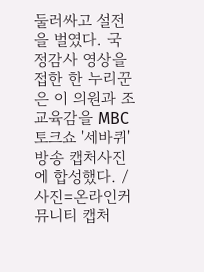둘러싸고 설전을 벌였다. 국정감사 영상을 접한 한 누리꾼은 이 의원과 조 교육감을 MBC 토크쇼 '세바퀴' 방송 캡처사진에 합성했다. /사진=온라인커뮤니티 캡처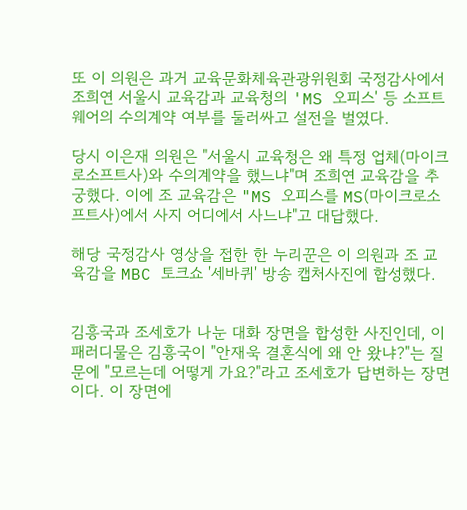또 이 의원은 과거 교육문화체육관광위원회 국정감사에서 조희연 서울시 교육감과 교육청의 'MS 오피스' 등 소프트웨어의 수의계약 여부를 둘러싸고 설전을 벌였다.

당시 이은재 의원은 "서울시 교육청은 왜 특정 업체(마이크로소프트사)와 수의계약을 했느냐"며 조희연 교육감을 추궁했다. 이에 조 교육감은 "MS 오피스를 MS(마이크로소프트사)에서 사지 어디에서 사느냐"고 대답했다.

해당 국정감사 영상을 접한 한 누리꾼은 이 의원과 조 교육감을 MBC 토크쇼 '세바퀴' 방송 캡처사진에 합성했다.


김흥국과 조세호가 나눈 대화 장면을 합성한 사진인데, 이 패러디물은 김흥국이 "안재욱 결혼식에 왜 안 왔냐?"는 질문에 "모르는데 어떻게 가요?"라고 조세호가 답변하는 장면이다. 이 장면에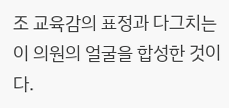조 교육감의 표정과 다그치는 이 의원의 얼굴을 합성한 것이다.